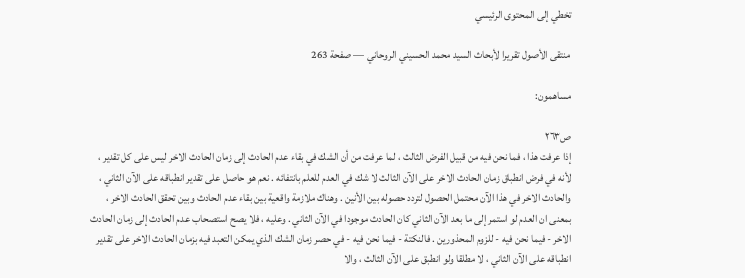تخطي إلى المحتوى الرئيسي

منتقى الأصول تقريرا لأبحاث السيد محمد الحسيني الروحاني — صفحة 263

مساهمون:

ص٢٦٣
إذا عرفت هذا ، فما نحن فيه من قبيل الفرض الثالث ، لما عرفت من أن الشك في بقاء عدم الحادث إلى زمان الحادث الاخر ليس على كل تقدير ، لأنه في فرض انطباق زمان الحادث الاخر على الآن الثالث لا شك في العدم للعلم بانتفائه . نعم هو حاصل على تقدير انطباقه على الآن الثاني ، والحادث الاخر في هذا الآن محتمل الحصول لتردد حصوله بين الأنين . وهناك ملازمة واقعية بين بقاء عدم الحادث وبين تحقق الحادث الاخر ، بمعنى ان العدم لو استمر إلى ما بعد الآن الثاني كان الحادث موجودا في الآن الثاني . وعليه ، فلا يصح استصحاب عدم الحادث إلى زمان الحادث الاخر - فيما نحن فيه - للزوم المحذورين . فالنكتة - فيما نحن فيه - في حصر زمان الشك الذي يمكن التعبد فيه بزمان الحادث الاخر على تقدير انطباقه على الآن الثاني ، لا مطلقا ولو انطبق على الآن الثالث ، والا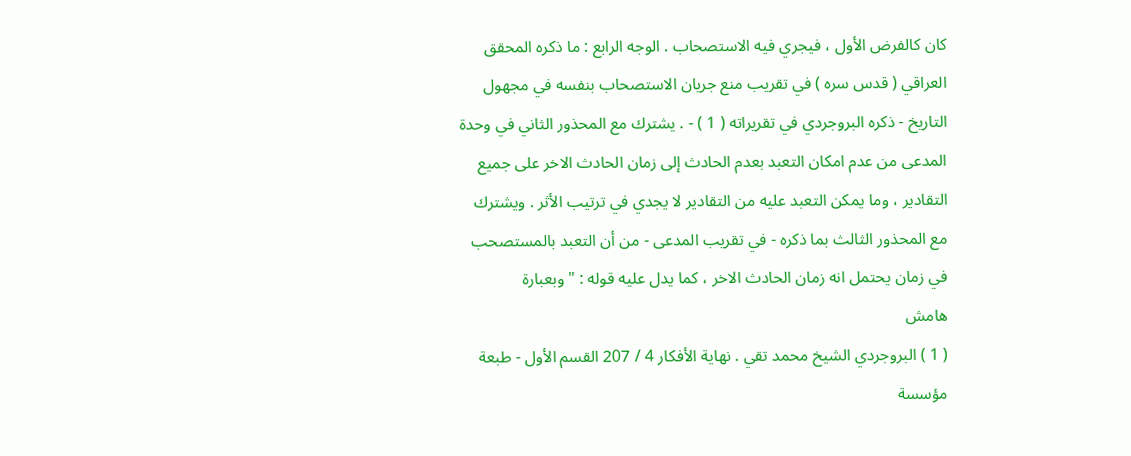كان كالفرض الأول ، فيجري فيه الاستصحاب . الوجه الرابع : ما ذكره المحقق العراقي ( قدس سره ) في تقريب منع جريان الاستصحاب بنفسه في مجهول التاريخ - ذكره البروجردي في تقريراته ( 1 ) - . يشترك مع المحذور الثاني في وحدة المدعى من عدم امكان التعبد بعدم الحادث إلى زمان الحادث الاخر على جميع التقادير ، وما يمكن التعبد عليه من التقادير لا يجدي في ترتيب الأثر . ويشترك مع المحذور الثالث بما ذكره - في تقريب المدعى - من أن التعبد بالمستصحب في زمان يحتمل انه زمان الحادث الاخر ، كما يدل عليه قوله : " وبعبارة
هامش
( 1 ) البروجردي الشيخ محمد تقي . نهاية الأفكار 4 / 207 القسم الأول - طبعة مؤسسة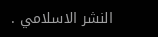النشر الاسلامي .